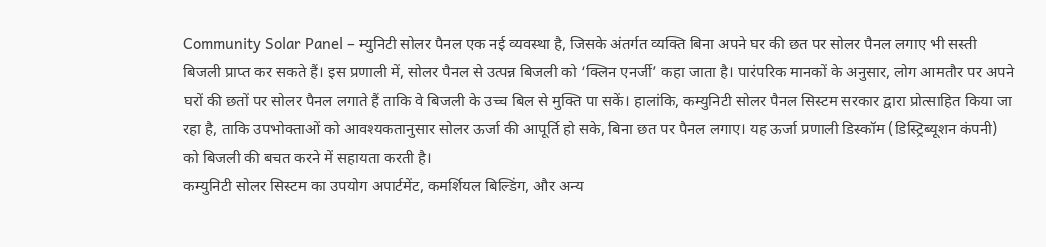Community Solar Panel – म्युनिटी सोलर पैनल एक नई व्यवस्था है, जिसके अंतर्गत व्यक्ति बिना अपने घर की छत पर सोलर पैनल लगाए भी सस्ती बिजली प्राप्त कर सकते हैं। इस प्रणाली में, सोलर पैनल से उत्पन्न बिजली को ‘क्लिन एनर्जी’ कहा जाता है। पारंपरिक मानकों के अनुसार, लोग आमतौर पर अपने घरों की छतों पर सोलर पैनल लगाते हैं ताकि वे बिजली के उच्च बिल से मुक्ति पा सकें। हालांकि, कम्युनिटी सोलर पैनल सिस्टम सरकार द्वारा प्रोत्साहित किया जा रहा है, ताकि उपभोक्ताओं को आवश्यकतानुसार सोलर ऊर्जा की आपूर्ति हो सके, बिना छत पर पैनल लगाए। यह ऊर्जा प्रणाली डिस्कॉम (डिस्ट्रिब्यूशन कंपनी) को बिजली की बचत करने में सहायता करती है।
कम्युनिटी सोलर सिस्टम का उपयोग अपार्टमेंट, कमर्शियल बिल्डिंग, और अन्य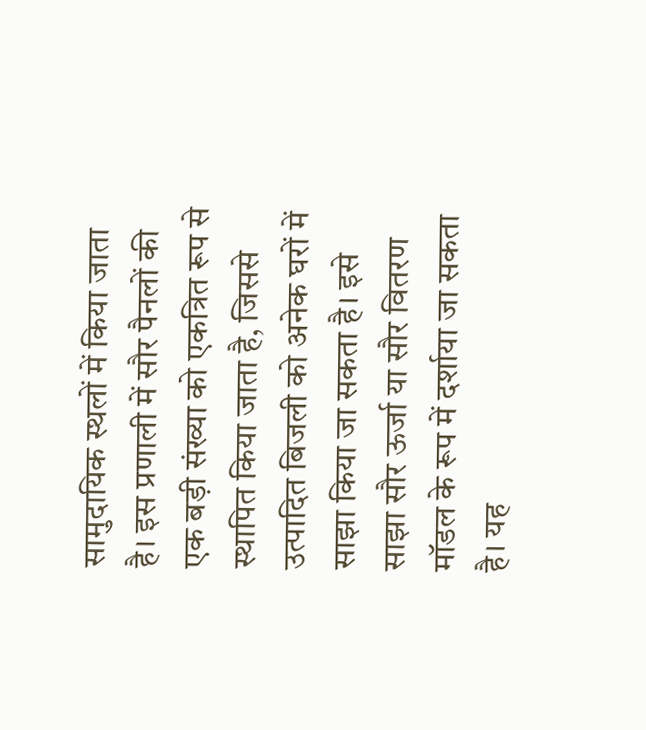सामुदायिक स्थलों में किया जाता है। इस प्रणाली में सौर पैनलों की एक बड़ी संख्या को एकत्रित रूप से स्थापित किया जाता है, जिससे उत्पादित बिजली को अनेक घरों में साझा किया जा सकता है। इसे साझा सौर ऊर्जा या सौर वितरण मॉडल के रूप में दर्शाया जा सकता है। यह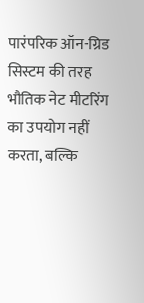पारंपरिक ऑन-ग्रिड सिस्टम की तरह भौतिक नेट मीटरिंग का उपयोग नहीं करता, बल्कि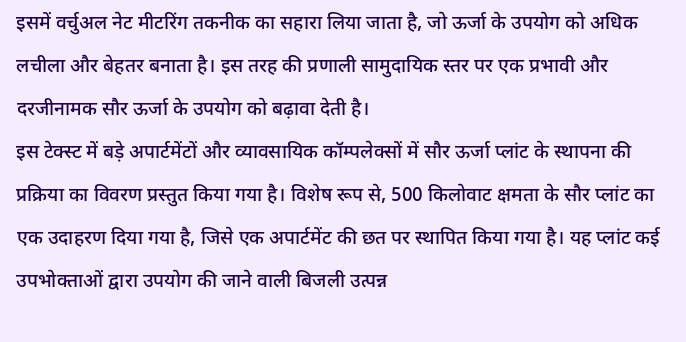इसमें वर्चुअल नेट मीटरिंग तकनीक का सहारा लिया जाता है, जो ऊर्जा के उपयोग को अधिक लचीला और बेहतर बनाता है। इस तरह की प्रणाली सामुदायिक स्तर पर एक प्रभावी और दरजीनामक सौर ऊर्जा के उपयोग को बढ़ावा देती है।
इस टेक्स्ट में बड़े अपार्टमेंटों और व्यावसायिक कॉम्पलेक्सों में सौर ऊर्जा प्लांट के स्थापना की प्रक्रिया का विवरण प्रस्तुत किया गया है। विशेष रूप से, 500 किलोवाट क्षमता के सौर प्लांट का एक उदाहरण दिया गया है, जिसे एक अपार्टमेंट की छत पर स्थापित किया गया है। यह प्लांट कई उपभोक्ताओं द्वारा उपयोग की जाने वाली बिजली उत्पन्न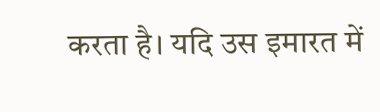करता है। यदि उस इमारत में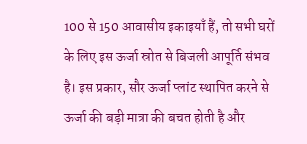100 से 150 आवासीय इकाइयाँ हैं, तो सभी घरों के लिए इस ऊर्जा स्रोत से बिजली आपूर्ति संभव है। इस प्रकार, सौर ऊर्जा प्लांट स्थापित करने से ऊर्जा की बड़ी मात्रा की बचत होती है और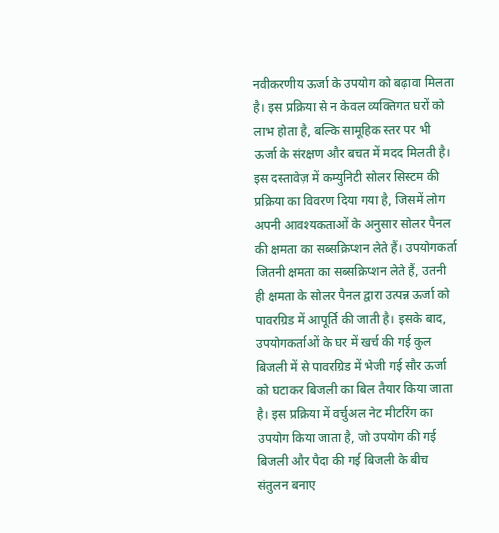नवीकरणीय ऊर्जा के उपयोग को बढ़ावा मिलता है। इस प्रक्रिया से न केवल व्यक्तिगत घरों को लाभ होता है, बल्कि सामूहिक स्तर पर भी ऊर्जा के संरक्षण और बचत में मदद मिलती है।
इस दस्तावेज़ में कम्युनिटी सोलर सिस्टम की प्रक्रिया का विवरण दिया गया है, जिसमें लोग अपनी आवश्यकताओं के अनुसार सोलर पैनल की क्षमता का सब्सक्रिप्शन लेते हैं। उपयोगकर्ता जितनी क्षमता का सब्सक्रिप्शन लेते हैं, उतनी ही क्षमता के सोलर पैनल द्वारा उत्पन्न ऊर्जा को पावरग्रिड में आपूर्ति की जाती है। इसके बाद, उपयोगकर्ताओं के घर में खर्च की गई कुल बिजली में से पावरग्रिड में भेजी गई सौर ऊर्जा को घटाकर बिजली का बिल तैयार किया जाता है। इस प्रक्रिया में वर्चुअल नेट मीटरिंग का उपयोग किया जाता है, जो उपयोग की गई बिजली और पैदा की गई बिजली के बीच संतुलन बनाए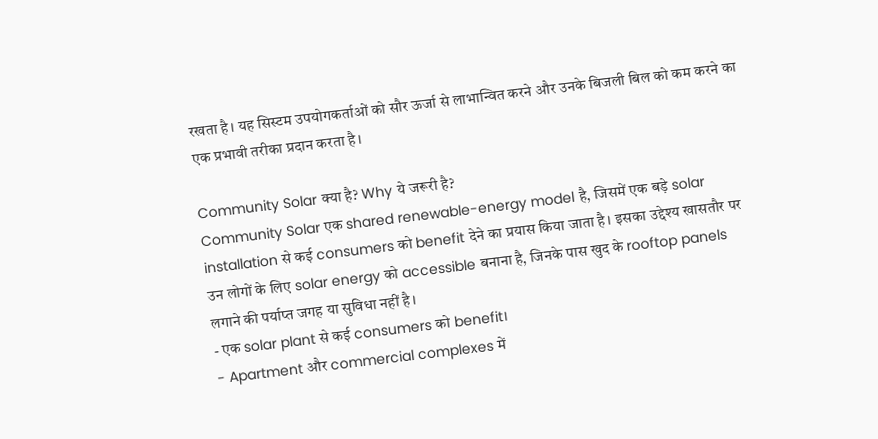रखता है। यह सिस्टम उपयोगकर्ताओं को सौर ऊर्जा से लाभान्वित करने और उनके बिजली बिल को कम करने का एक प्रभावी तरीका प्रदान करता है।

Community Solar क्या है? Why ये जरूरी है?
Community Solar एक shared renewable-energy model है, जिसमें एक बड़े solar installation से कई consumers को benefit देने का प्रयास किया जाता है। इसका उद्देश्य खासतौर पर उन लोगों के लिए solar energy को accessible बनाना है, जिनके पास खुद के rooftop panels लगाने की पर्याप्त जगह या सुविधा नहीं है।
- एक solar plant से कई consumers को benefit।
- Apartment और commercial complexes में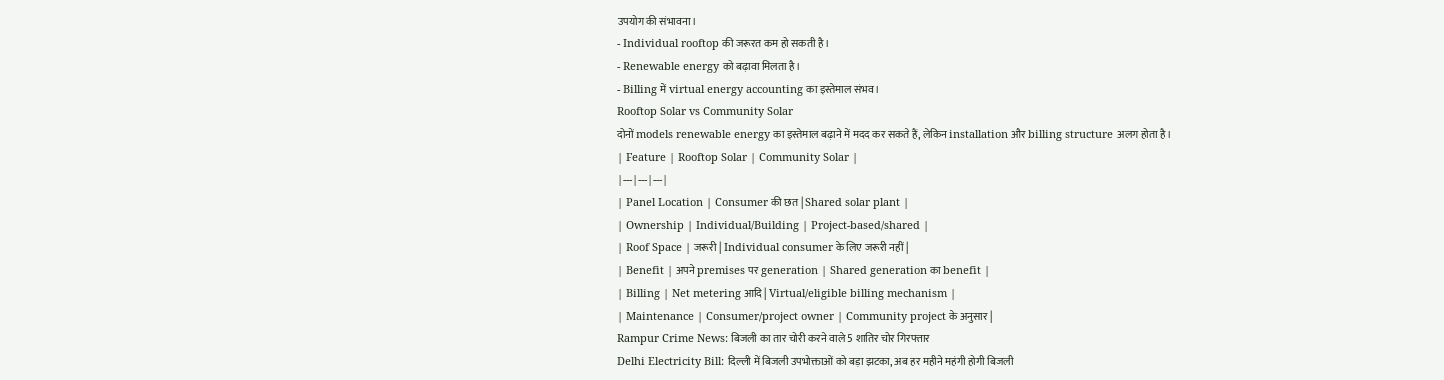उपयोग की संभावना।
- Individual rooftop की जरूरत कम हो सकती है।
- Renewable energy को बढ़ावा मिलता है।
- Billing में virtual energy accounting का इस्तेमाल संभव।
Rooftop Solar vs Community Solar
दोनों models renewable energy का इस्तेमाल बढ़ाने में मदद कर सकते हैं, लेकिन installation और billing structure अलग होता है।
| Feature | Rooftop Solar | Community Solar |
|---|---|---|
| Panel Location | Consumer की छत | Shared solar plant |
| Ownership | Individual/Building | Project-based/shared |
| Roof Space | जरूरी | Individual consumer के लिए जरूरी नहीं |
| Benefit | अपने premises पर generation | Shared generation का benefit |
| Billing | Net metering आदि | Virtual/eligible billing mechanism |
| Maintenance | Consumer/project owner | Community project के अनुसार |
Rampur Crime News: बिजली का तार चोरी करने वाले 5 शातिर चोर गिरफ्तार
Delhi Electricity Bill: दिल्ली में बिजली उपभोक्ताओं को बड़ा झटका, अब हर महीने महंगी होगी बिजली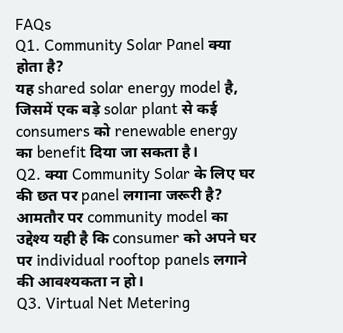FAQs
Q1. Community Solar Panel क्या होता है?
यह shared solar energy model है, जिसमें एक बड़े solar plant से कई consumers को renewable energy का benefit दिया जा सकता है।
Q2. क्या Community Solar के लिए घर की छत पर panel लगाना जरूरी है?
आमतौर पर community model का उद्देश्य यही है कि consumer को अपने घर पर individual rooftop panels लगाने की आवश्यकता न हो।
Q3. Virtual Net Metering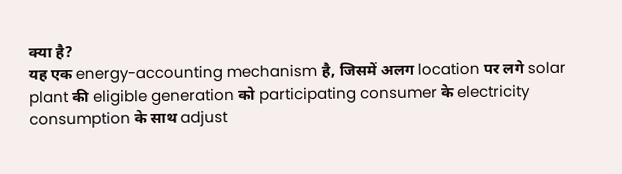क्या है?
यह एक energy-accounting mechanism है, जिसमें अलग location पर लगे solar plant की eligible generation को participating consumer के electricity consumption के साथ adjust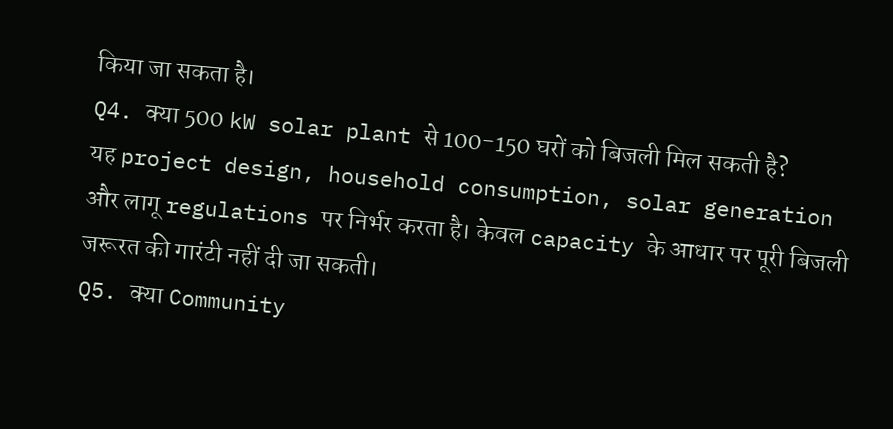किया जा सकता है।
Q4. क्या 500 kW solar plant से 100-150 घरों को बिजली मिल सकती है?
यह project design, household consumption, solar generation और लागू regulations पर निर्भर करता है। केवल capacity के आधार पर पूरी बिजली जरूरत की गारंटी नहीं दी जा सकती।
Q5. क्या Community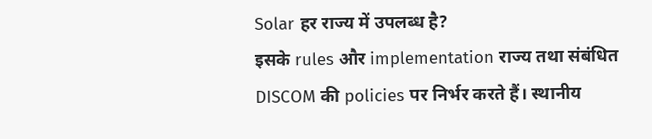Solar हर राज्य में उपलब्ध है?
इसके rules और implementation राज्य तथा संबंधित DISCOM की policies पर निर्भर करते हैं। स्थानीय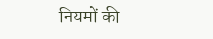नियमों की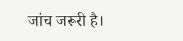जांच जरूरी है।